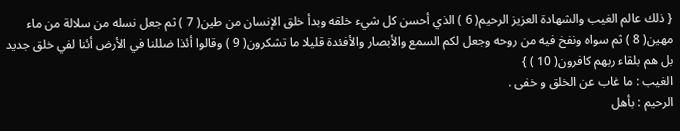{ ذلك عالم الغيب والشهادة العزيز الرحيم( 6 ) الذي أحسن كل شيء خلقه وبدأ خلق الإنسان من طين( 7 ) ثم جعل نسله من سلالة من ماء مهين( 8 ) ثم سواه ونفخ فيه من روحه وجعل لكم السمع والأبصار والأفئدة قليلا ما تشكرون( 9 ) وقالوا أئذا ضللنا في الأرض أئنا لفي خلق جديد بل هم بلقاء ربهم كافرون( 10 ) }
الغيب : ما غاب عن الخلق و خفى .
الرحيم : بأهل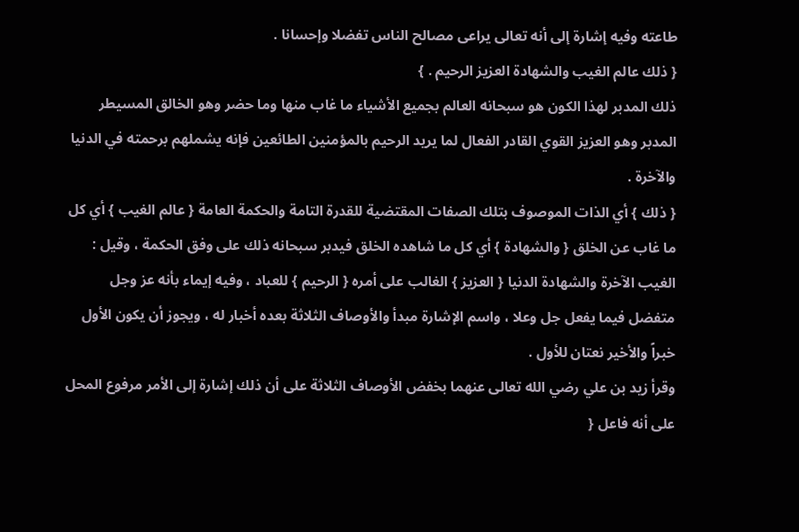طاعته وفيه إشارة إلى أنه تعالى يراعى مصالح الناس تفضلا وإحسانا .
{ ذلك عالم الغيب والشهادة العزيز الرحيم . }
ذلك المدبر لهذا الكون هو سبحانه العالم بجميع الأشياء ما غاب منها وما حضر وهو الخالق المسيطر المدبر وهو العزيز القوي القادر الفعال لما يريد الرحيم بالمؤمنين الطائعين فإنه يشملهم برحمته في الدنيا والآخرة .
{ ذلك } أي الذات الموصوف بتلك الصفات المقتضية للقدرة التامة والحكمة العامة { عالم الغيب } أي كل ما غاب عن الخلق { والشهادة } أي كل ما شاهده الخلق فيدبر سبحانه ذلك على وفق الحكمة ، وقيل : الغيب الآخرة والشهادة الدنيا { العزيز } الغالب على أمره { الرحيم } للعباد ، وفيه إيماء بأنه عز وجل متفضل فيما يفعل جل وعلا ، واسم الإشارة مبدأ والأوصاف الثلاثة بعده أخبار له ، ويجوز أن يكون الأول خبراً والأخير نعتان للأول .
وقرأ زيد بن علي رضي الله تعالى عنهما بخفض الأوصاف الثلاثة على أن ذلك إشارة إلى الأمر مرفوع المحل على أنه فاعل {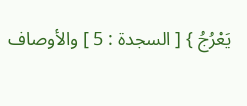يَعْرُجُ } [ السجدة : 5 ] والأوصاف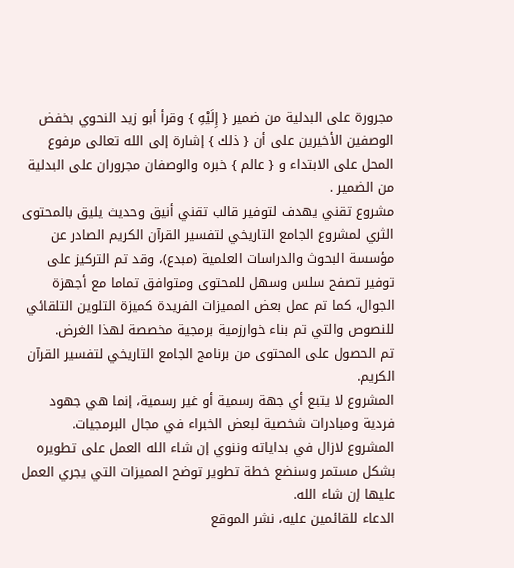مجرورة على البدلية من ضمير { إِلَيْهِ } وقرأ أبو زيد النحوي بخفض الوصفين الأخيرين على أن { ذلك } إشارة إلى الله تعالى مرفوع المحل على الابتداء و { عالم } خبره والوصفان مجروران على البدلية من الضمير .
مشروع تقني يهدف لتوفير قالب تقني أنيق وحديث يليق بالمحتوى الثري لمشروع الجامع التاريخي لتفسير القرآن الكريم الصادر عن مؤسسة البحوث والدراسات العلمية (مبدع)، وقد تم التركيز على توفير تصفح سلس وسهل للمحتوى ومتوافق تماما مع أجهزة الجوال، كما تم عمل بعض المميزات الفريدة كميزة التلوين التلقائي للنصوص والتي تم بناء خوارزمية برمجية مخصصة لهذا الغرض.
تم الحصول على المحتوى من برنامج الجامع التاريخي لتفسير القرآن الكريم.
المشروع لا يتبع أي جهة رسمية أو غير رسمية، إنما هي جهود فردية ومبادرات شخصية لبعض الخبراء في مجال البرمجيات.
المشروع لازال في بداياته وننوي إن شاء الله العمل على تطويره بشكل مستمر وسنضع خطة تطوير توضح المميزات التي يجري العمل عليها إن شاء الله.
الدعاء للقائمين عليه، نشر الموقع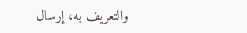والتعريف به، إرسال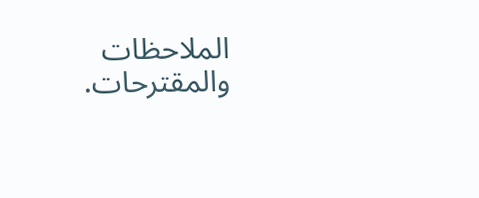الملاحظات والمقترحات.